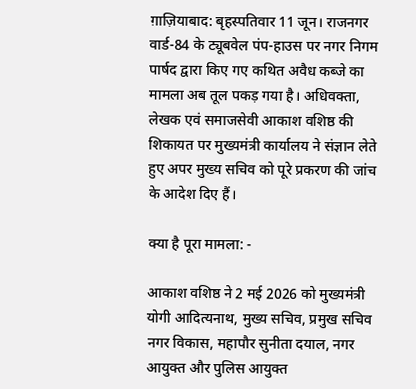ग़ाज़ियाबाद: बृहस्पतिवार 11 जून। राजनगर वार्ड-84 के ट्यूबवेल पंप-हाउस पर नगर निगम पार्षद द्वारा किए गए कथित अवैध कब्जे का मामला अब तूल पकड़ गया है। अधिवक्ता, लेखक एवं समाजसेवी आकाश वशिष्ठ की शिकायत पर मुख्यमंत्री कार्यालय ने संज्ञान लेते हुए अपर मुख्य सचिव को पूरे प्रकरण की जांच के आदेश दिए हैं।

क्या है पूरा मामला: -

आकाश वशिष्ठ ने 2 मई 2026 को मुख्यमंत्री योगी आदित्यनाथ, मुख्य सचिव, प्रमुख सचिव नगर विकास, महापौर सुनीता दयाल, नगर आयुक्त और पुलिस आयुक्त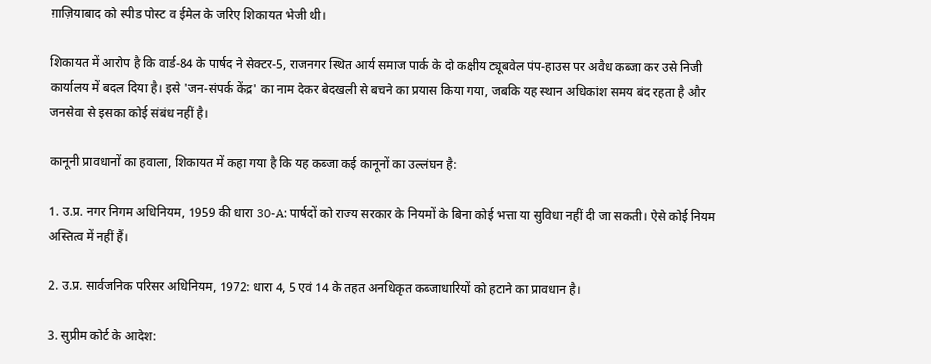ग़ाज़ियाबाद को स्पीड पोस्ट व ईमेल के जरिए शिकायत भेजी थी।

शिकायत में आरोप है कि वार्ड-84 के पार्षद ने सेक्टर-5, राजनगर स्थित आर्य समाज पार्क के दो कक्षीय ट्यूबवेल पंप-हाउस पर अवैध कब्जा कर उसे निजी कार्यालय में बदल दिया है। इसे 'जन-संपर्क केंद्र' का नाम देकर बेदखली से बचने का प्रयास किया गया, जबकि यह स्थान अधिकांश समय बंद रहता है और जनसेवा से इसका कोई संबंध नहीं है।

कानूनी प्रावधानों का हवाला, शिकायत में कहा गया है कि यह कब्जा कई कानूनों का उल्लंघन है:

1. उ.प्र. नगर निगम अधिनियम, 1959 की धारा 30-A: पार्षदों को राज्य सरकार के नियमों के बिना कोई भत्ता या सुविधा नहीं दी जा सकती। ऐसे कोई नियम अस्तित्व में नहीं हैं।

2. उ.प्र. सार्वजनिक परिसर अधिनियम, 1972: धारा 4, 5 एवं 14 के तहत अनधिकृत कब्जाधारियों को हटाने का प्रावधान है।

3. सुप्रीम कोर्ट के आदेश: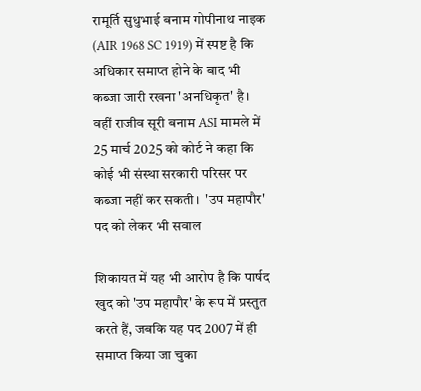रामूर्ति सुधुभाई बनाम गोपीनाथ नाइक (AIR 1968 SC 1919) में स्पष्ट है कि अधिकार समाप्त होने के बाद भी कब्जा जारी रखना 'अनधिकृत' है। वहीं राजीव सूरी बनाम ASI मामले में 25 मार्च 2025 को कोर्ट ने कहा कि कोई भी संस्था सरकारी परिसर पर कब्जा नहीं कर सकती।  'उप महापौर' पद को लेकर भी सवाल

शिकायत में यह भी आरोप है कि पार्षद खुद को 'उप महापौर' के रूप में प्रस्तुत करते हैं, जबकि यह पद 2007 में ही समाप्त किया जा चुका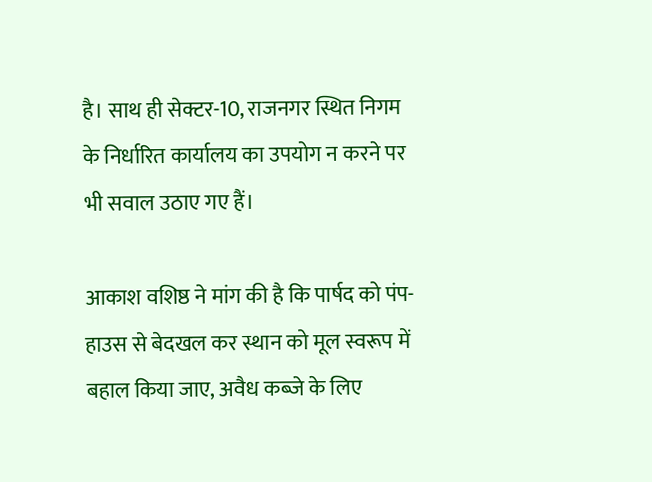है। साथ ही सेक्टर-10, राजनगर स्थित निगम के निर्धारित कार्यालय का उपयोग न करने पर भी सवाल उठाए गए हैं।

आकाश वशिष्ठ ने मांग की है कि पार्षद को पंप-हाउस से बेदखल कर स्थान को मूल स्वरूप में बहाल किया जाए, अवैध कब्जे के लिए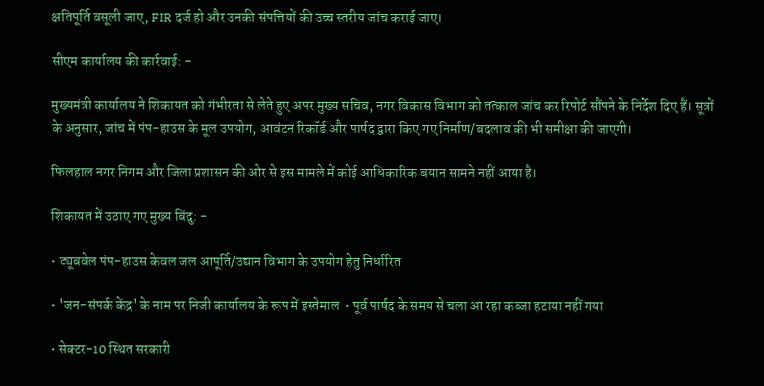क्षतिपूर्ति वसूली जाए, FIR दर्ज हो और उनकी संपत्तियों की उच्च स्तरीय जांच कराई जाए।

सीएम कार्यालय की कार्रवाई: -

मुख्यमंत्री कार्यालय ने शिकायत को गंभीरता से लेते हुए अपर मुख्य सचिव, नगर विकास विभाग को तत्काल जांच कर रिपोर्ट सौंपने के निर्देश दिए हैं। सूत्रों के अनुसार, जांच में पंप-हाउस के मूल उपयोग, आवंटन रिकॉर्ड और पार्षद द्वारा किए गए निर्माण/बदलाव की भी समीक्षा की जाएगी।

फिलहाल नगर निगम और जिला प्रशासन की ओर से इस मामले में कोई आधिकारिक बयान सामने नहीं आया है।

शिकायत में उठाए गए मुख्य बिंदु: -

• ट्यूबवेल पंप-हाउस केवल जल आपूर्ति/उद्यान विभाग के उपयोग हेतु निर्धारित

• 'जन-संपर्क केंद्र' के नाम पर निजी कार्यालय के रूप में इस्तेमाल  • पूर्व पार्षद के समय से चला आ रहा कब्जा हटाया नहीं गया

• सेक्टर-10 स्थित सरकारी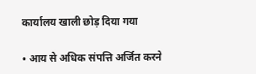कार्यालय खाली छोड़ दिया गया

• आय से अधिक संपत्ति अर्जित करने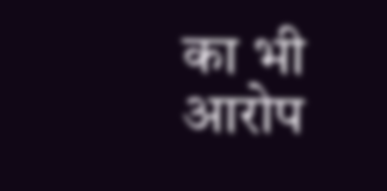का भी आरोप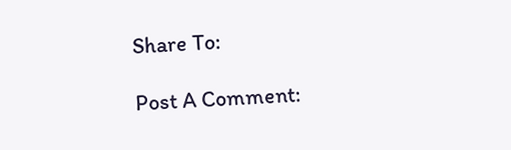Share To:

Post A Comment: